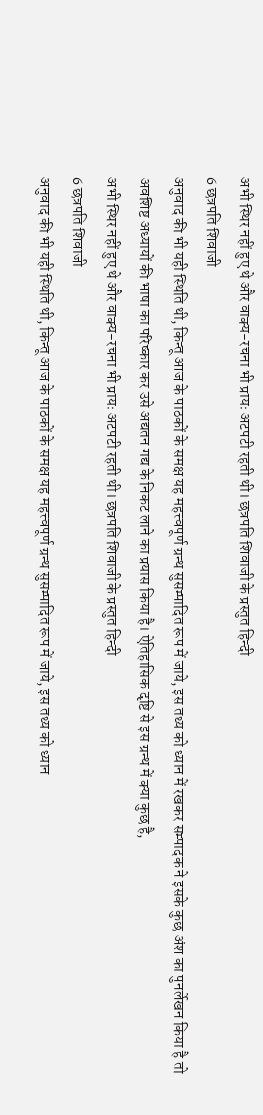अभी स्थिर नहीं हुए थे और वाक्य-रचना भी प्रायः अटपटी रहती थी। छत्रपति शिवाजी के प्रस्तुत हिन्दी
6 छत्रपति शिवाजी
अनुवाद की भी यही स्थिति थी, किन्तू आज के पाठकों के समक्ष यह महत्त्वपूर्ण ग्रन्थ सुसम्पादित रूप में जाये, इस तथ्य को ध्यान में रखकर सम्पादक ने इसके कुछ अंश का पुनर्लेखन किया है तो अवशिष्ट अध्यायों की भाषा का परिष्कार कर उसे अद्यतन गद्य के निकट लाने का प्रयास किया है। ऐतिहासिक दृष्टि से इस ग्रन्थ में क्या कुछ है,
अभी स्थिर नहीं हुए थे और वाक्य-रचना भी प्रायः अटपटी रहती थी। छत्रपति शिवाजी के प्रस्तुत हिन्दी
6 छत्रपति शिवाजी
अनुवाद की भी यही स्थिति थी, किन्तू आज के पाठकों के समक्ष यह महत्त्वपूर्ण ग्रन्थ सुसम्पादित रूप में जाये, इस तथ्य को ध्यान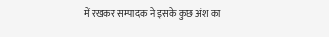में रखकर सम्पादक ने इसके कुछ अंश का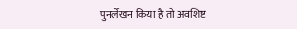पुनर्लेखन किया है तो अवशिष्ट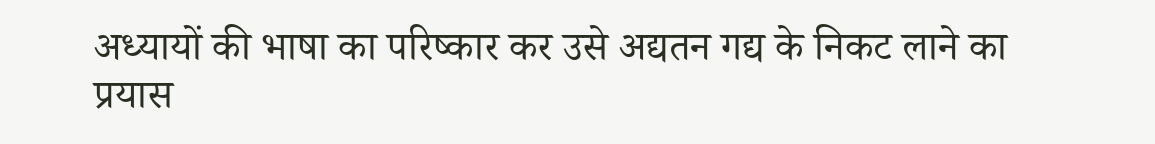अध्यायों की भाषा का परिष्कार कर उसे अद्यतन गद्य के निकट लाने का प्रयास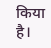किया है।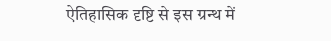ऐतिहासिक दृष्टि से इस ग्रन्थ में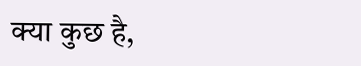क्या कुछ है,